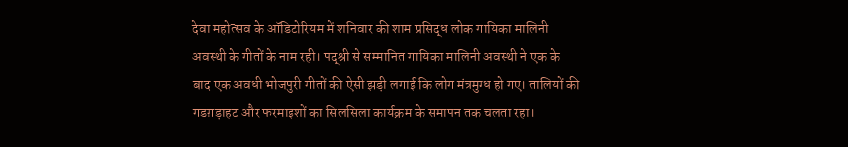देवा महोत्सव के ऑडिटोरियम में शनिवार की शाम प्रसिद्ध लोक गायिका मालिनी अवस्थी के गीतों के नाम रही। पद्श्री से सम्मानित गायिका मालिनी अवस्थी ने एक के बाद एक अवधी भोजपुरी गीतों की ऐसी झड़ी लगाई कि लोग मंत्रमुग्ध हो गए। तालियों की गडग़ड़ाहट और फरमाइशों का सिलसिला कार्यक्रम के समापन तक चलता रहा।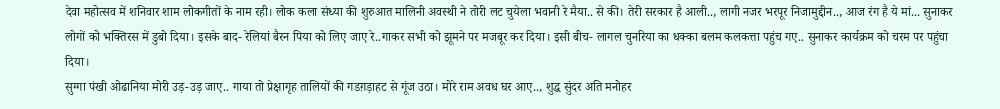देवा महोत्सव में शनिवार शाम लोकगीतों के नाम रही। लोक कला संध्या की शुरुआत मालिनी अवस्थी ने तोरी लट चुयेला भवानी रे मैया.. से की। तेरी सरकार है आली.., लागी नजर भरपूर निजामुद्दीन.., आज रंग है ये मां... सुनाकर लोगों को भक्तिरस में डुबो दिया। इसके बाद- रेलियां बैरन पिया को लिए जाए रे..गाकर सभी को झूमने पर मजबूर कर दिया। इसी बीच- लागल चुनरिया का धक्का बलम कलकत्ता पहुंच गए.. सुनाकर कार्यक्रम को चरम पर पहुंचा दिया।
सुग्गा पंखी ओढानिया मोरी उड़-उड़ जाए.. गाया तो प्रेक्षागृह तालियों की गडग़ड़ाहट से गूंज उठा। मोरे राम अवध घर आए.., शुद्ध सुंदर अति मनोहर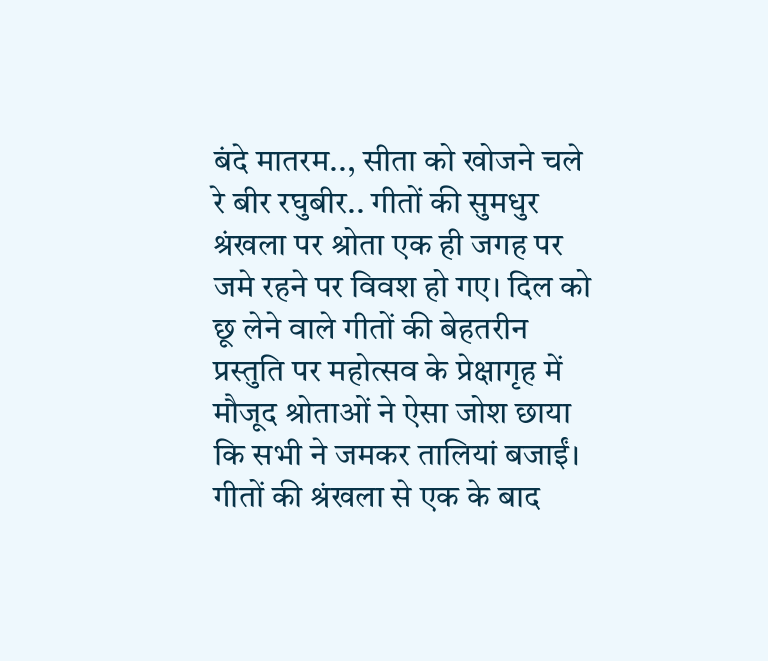बंदे मातरम.., सीता को खोजने चले रे बीर रघुबीर.. गीतों की सुमधुर श्रंखला पर श्रोता एक ही जगह पर जमे रहने पर विवश हो गए। दिल को छू लेने वाले गीतों की बेहतरीन प्रस्तुति पर महोत्सव के प्रेक्षागृह में मौजूद श्रोताओं ने ऐसा जोश छाया कि सभी ने जमकर तालियां बजाईं।
गीतों की श्रंखला से एक के बाद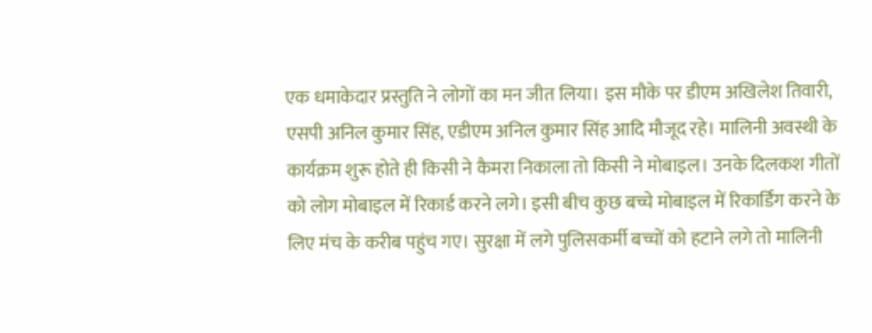एक धमाकेदार प्रस्तुति ने लोगों का मन जीत लिया। इस मौके पर डीएम अखिलेश तिवारी, एसपी अनिल कुमार सिंह, एडीएम अनिल कुमार सिंह आदि मौजूद रहे। मालिनी अवस्थी के कार्यक्रम शुरू होते ही किसी ने कैमरा निकाला तो किसी ने मोबाइल। उनके दिलकश गीतों को लोग मोबाइल में रिकार्ड करने लगे। इसी बीच कुछ बच्चे मोबाइल में रिकार्डिंग करने के लिए मंच के करीब पहुंच गए। सुरक्षा में लगे पुलिसकर्मी बच्चों को हटाने लगे तो मालिनी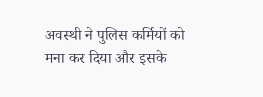अवस्थी ने पुलिस कर्मियों को मना कर दिया और इसके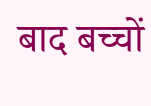बाद बच्चों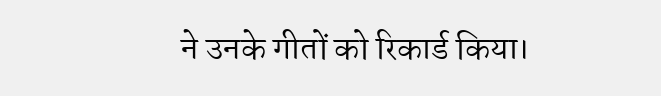ने उनके गीतों को रिकार्ड किया।